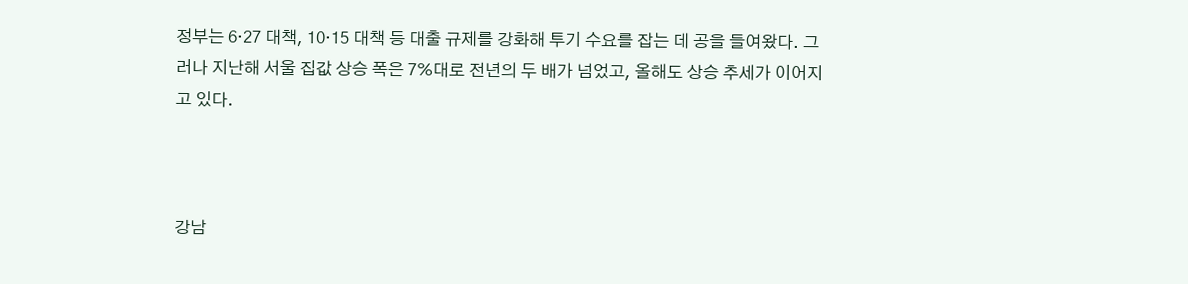정부는 6·27 대책, 10·15 대책 등 대출 규제를 강화해 투기 수요를 잡는 데 공을 들여왔다. 그러나 지난해 서울 집값 상승 폭은 7%대로 전년의 두 배가 넘었고, 올해도 상승 추세가 이어지고 있다.



강남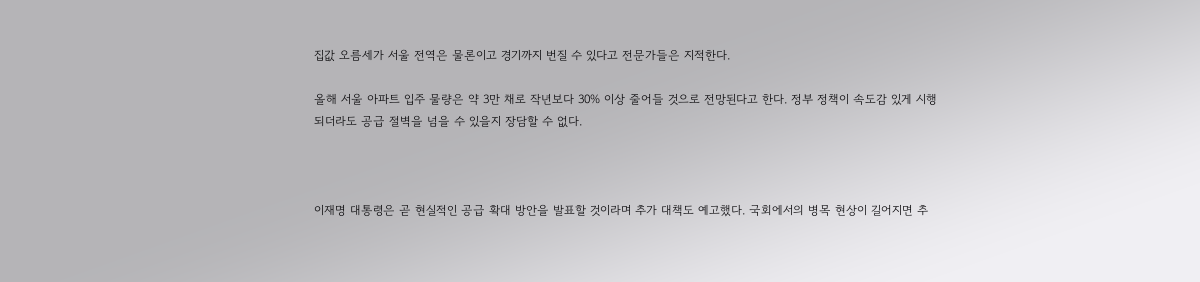집값 오름세가 서울 전역은 물론이고 경기까지 번질 수 있다고 전문가들은 지적한다.

올해 서울 아파트 입주 물량은 약 3만 채로 작년보다 30% 이상 줄어들 것으로 전망된다고 한다. 정부 정책이 속도감 있게 시행되더라도 공급 절벽을 넘을 수 있을지 장담할 수 없다.



이재명 대통령은 곧 현실적인 공급 확대 방안을 발표할 것이라며 추가 대책도 예고했다. 국회에서의 병목 현상이 길어지면 추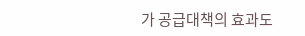가 공급대책의 효과도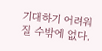기대하기 어려워질 수밖에 없다.